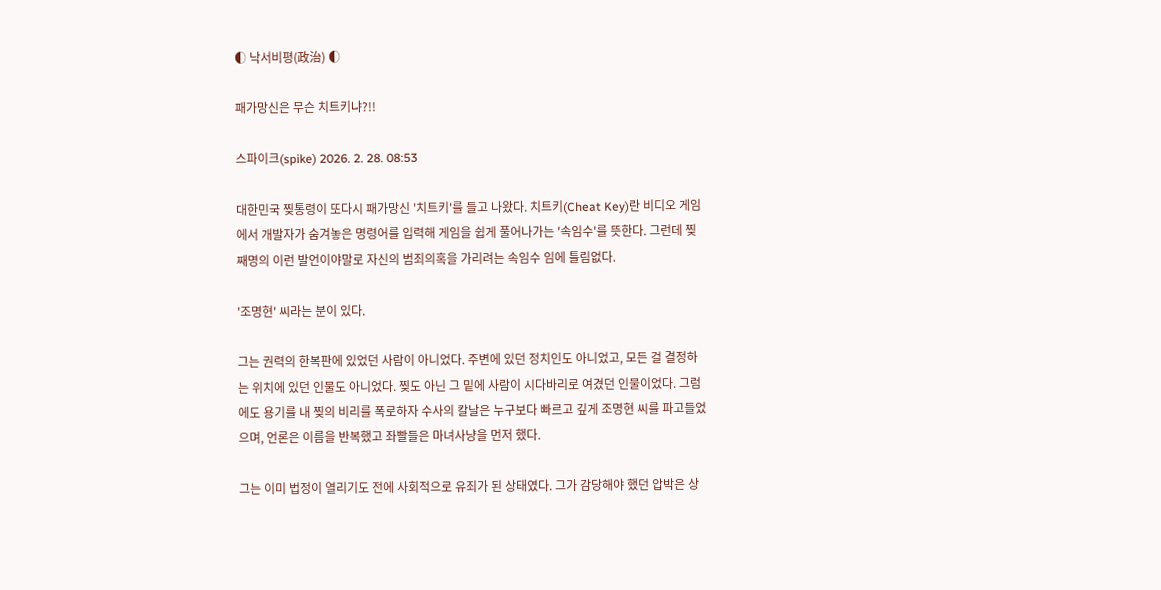◐ 낙서비평(政治) ◐

패가망신은 무슨 치트키냐?!!

스파이크(spike) 2026. 2. 28. 08:53

대한민국 찢통령이 또다시 패가망신 '치트키'를 들고 나왔다. 치트키(Cheat Key)란 비디오 게임에서 개발자가 숨겨놓은 명령어를 입력해 게임을 쉽게 풀어나가는 '속임수'를 뜻한다. 그런데 찢째명의 이런 발언이야말로 자신의 범죄의혹을 가리려는 속임수 임에 틀림없다.

'조명현' 씨라는 분이 있다.

그는 권력의 한복판에 있었던 사람이 아니었다. 주변에 있던 정치인도 아니었고, 모든 걸 결정하는 위치에 있던 인물도 아니었다. 찢도 아닌 그 밑에 사람이 시다바리로 여겼던 인물이었다. 그럼에도 용기를 내 찢의 비리를 폭로하자 수사의 칼날은 누구보다 빠르고 깊게 조명현 씨를 파고들었으며, 언론은 이름을 반복했고 좌빨들은 마녀사냥을 먼저 했다.

그는 이미 법정이 열리기도 전에 사회적으로 유죄가 된 상태였다. 그가 감당해야 했던 압박은 상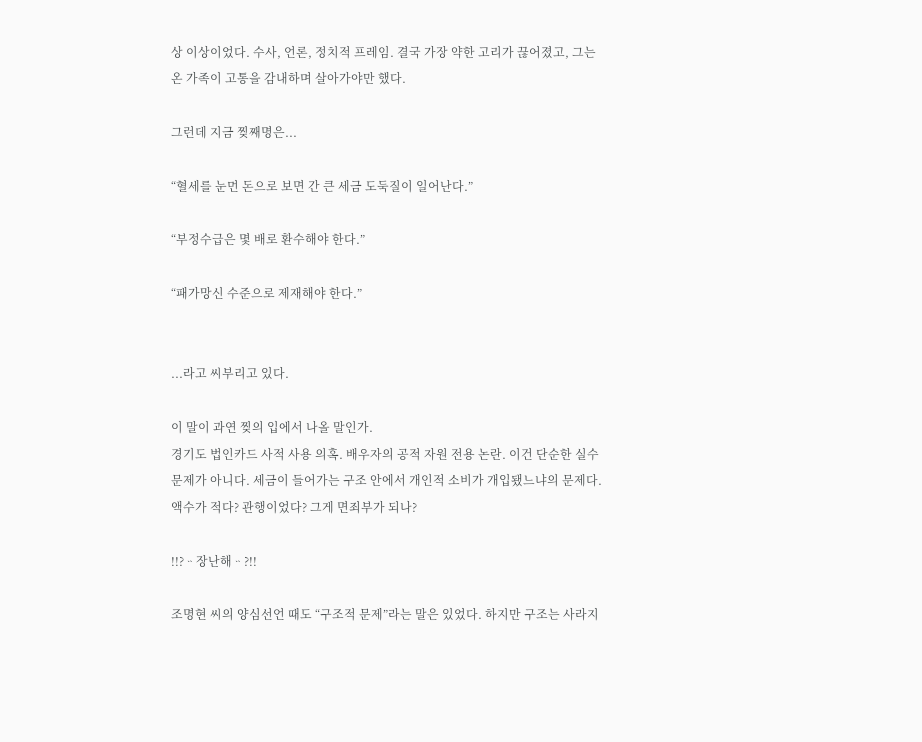상 이상이었다. 수사, 언론, 정치적 프레임. 결국 가장 약한 고리가 끊어졌고, 그는 온 가족이 고통을 감내하며 살아가야만 했다.

그런데 지금 찢째명은...

“혈세를 눈먼 돈으로 보면 간 큰 세금 도둑질이 일어난다.”

“부정수급은 몇 배로 환수해야 한다.”

“패가망신 수준으로 제재해야 한다.”


...라고 씨부리고 있다.

이 말이 과연 찢의 입에서 나올 말인가.
경기도 법인카드 사적 사용 의혹. 배우자의 공적 자원 전용 논란. 이건 단순한 실수 문제가 아니다. 세금이 들어가는 구조 안에서 개인적 소비가 개입됐느냐의 문제다. 액수가 적다? 관행이었다? 그게 면죄부가 되나?

!!?ᆢ장난해ᆢ?!!

조명현 씨의 양심선언 때도 “구조적 문제”라는 말은 있었다. 하지만 구조는 사라지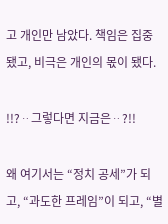고 개인만 남았다. 책임은 집중됐고, 비극은 개인의 몫이 됐다.

!!?ᆢ그렇다면 지금은ᆢ?!!

왜 여기서는 “정치 공세”가 되고, “과도한 프레임”이 되고, “별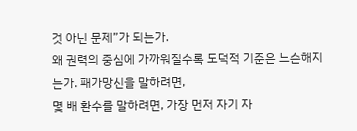것 아닌 문제”가 되는가.
왜 권력의 중심에 가까워질수록 도덕적 기준은 느슨해지는가. 패가망신을 말하려면,
몇 배 환수를 말하려면, 가장 먼저 자기 자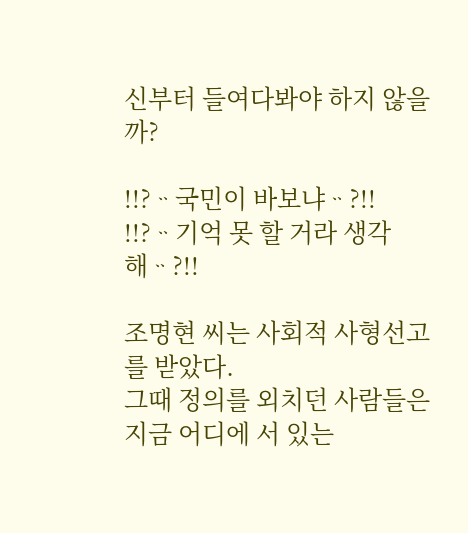신부터 들여다봐야 하지 않을까?

!!?ᆢ국민이 바보냐ᆢ?!!
!!?ᆢ기억 못 할 거라 생각해ᆢ?!!

조명현 씨는 사회적 사형선고를 받았다.
그때 정의를 외치던 사람들은 지금 어디에 서 있는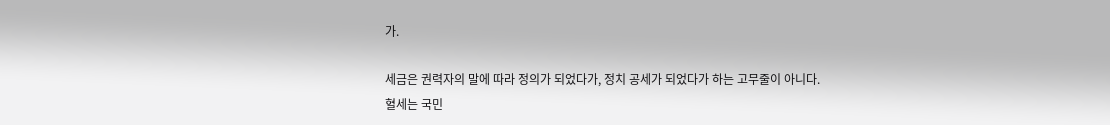가.

세금은 권력자의 말에 따라 정의가 되었다가, 정치 공세가 되었다가 하는 고무줄이 아니다.
혈세는 국민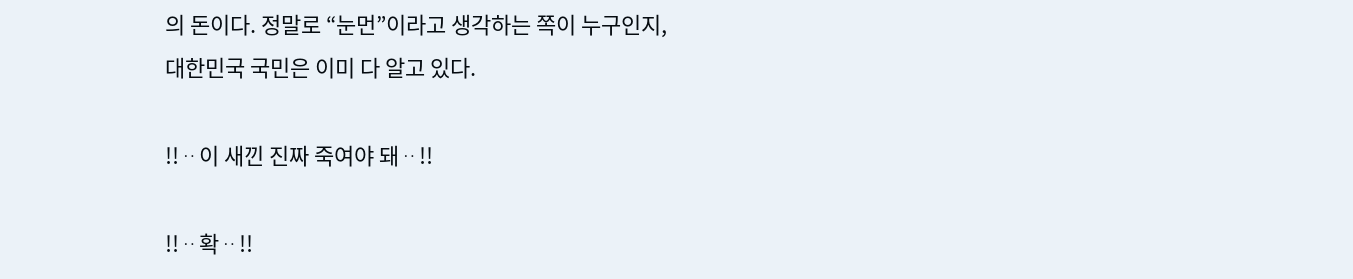의 돈이다. 정말로 “눈먼”이라고 생각하는 쪽이 누구인지,
대한민국 국민은 이미 다 알고 있다.

!!ᆢ이 새낀 진짜 죽여야 돼ᆢ!!

!!ᆢ확ᆢ!!